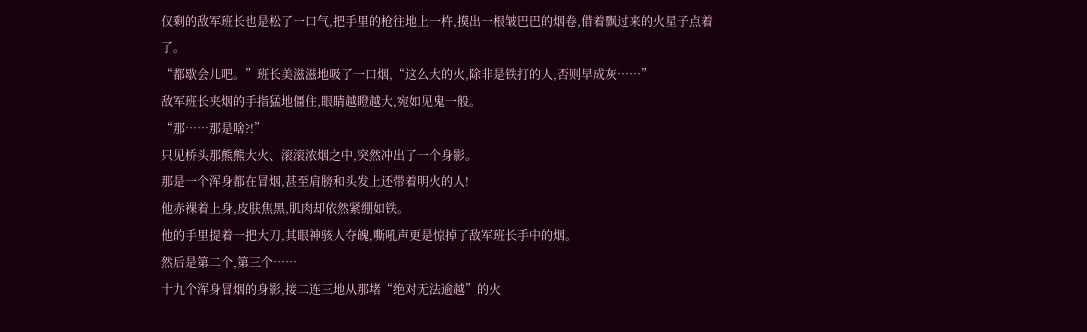仅剩的敌军班长也是松了一口气,把手里的枪往地上一杵,摸出一根皱巴巴的烟卷,借着飘过来的火星子点着了。
“都歇会儿吧。”班长美滋滋地吸了一口烟,“这么大的火,除非是铁打的人,否则早成灰……”
敌军班长夹烟的手指猛地僵住,眼睛越瞪越大,宛如见鬼一般。
“那……那是啥?!”
只见桥头那熊熊大火、滚滚浓烟之中,突然冲出了一个身影。
那是一个浑身都在冒烟,甚至肩膀和头发上还带着明火的人!
他赤裸着上身,皮肤焦黑,肌肉却依然紧绷如铁。
他的手里提着一把大刀,其眼神骇人夺魄,嘶吼声更是惊掉了敌军班长手中的烟。
然后是第二个,第三个……
十九个浑身冒烟的身影,接二连三地从那堵“绝对无法逾越”的火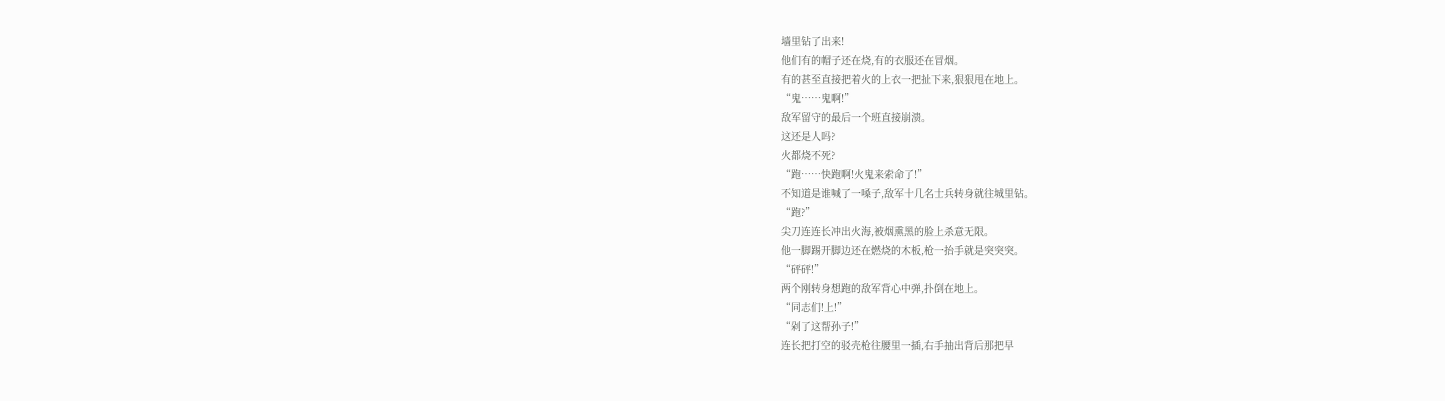墙里钻了出来!
他们有的帽子还在烧,有的衣服还在冒烟。
有的甚至直接把着火的上衣一把扯下来,狠狠甩在地上。
“鬼……鬼啊!”
敌军留守的最后一个班直接崩溃。
这还是人吗?
火都烧不死?
“跑……快跑啊!火鬼来索命了!”
不知道是谁喊了一嗓子,敌军十几名士兵转身就往城里钻。
“跑?”
尖刀连连长冲出火海,被烟熏黑的脸上杀意无限。
他一脚踢开脚边还在燃烧的木板,枪一抬手就是突突突。
“砰砰!”
两个刚转身想跑的敌军背心中弹,扑倒在地上。
“同志们!上!”
“剁了这帮孙子!”
连长把打空的驳壳枪往腰里一插,右手抽出背后那把早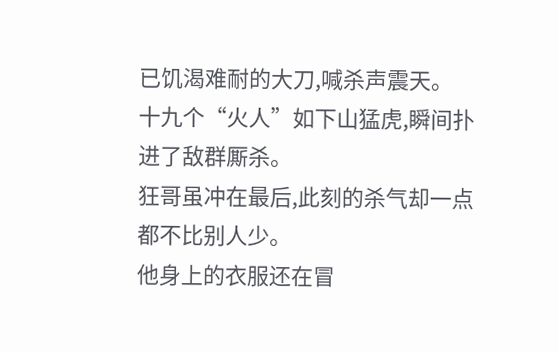已饥渴难耐的大刀,喊杀声震天。
十九个“火人”如下山猛虎,瞬间扑进了敌群厮杀。
狂哥虽冲在最后,此刻的杀气却一点都不比别人少。
他身上的衣服还在冒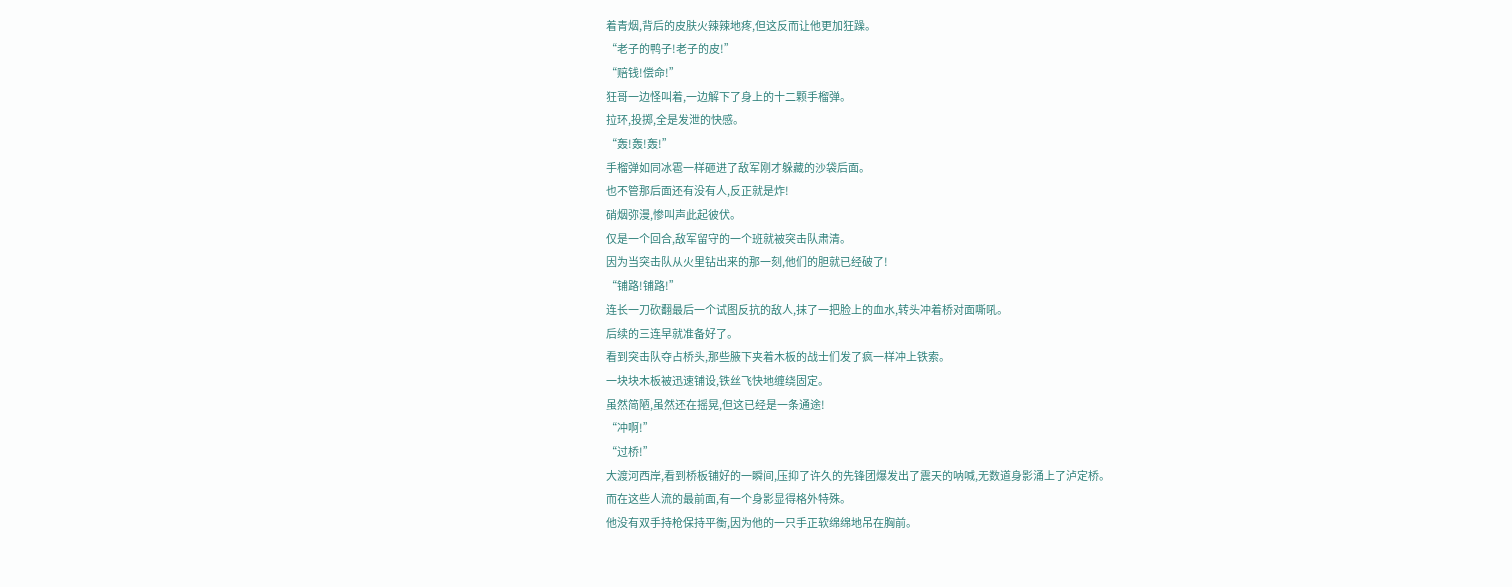着青烟,背后的皮肤火辣辣地疼,但这反而让他更加狂躁。
“老子的鸭子!老子的皮!”
“赔钱!偿命!”
狂哥一边怪叫着,一边解下了身上的十二颗手榴弹。
拉环,投掷,全是发泄的快感。
“轰!轰!轰!”
手榴弹如同冰雹一样砸进了敌军刚才躲藏的沙袋后面。
也不管那后面还有没有人,反正就是炸!
硝烟弥漫,惨叫声此起彼伏。
仅是一个回合,敌军留守的一个班就被突击队肃清。
因为当突击队从火里钻出来的那一刻,他们的胆就已经破了!
“铺路!铺路!”
连长一刀砍翻最后一个试图反抗的敌人,抹了一把脸上的血水,转头冲着桥对面嘶吼。
后续的三连早就准备好了。
看到突击队夺占桥头,那些腋下夹着木板的战士们发了疯一样冲上铁索。
一块块木板被迅速铺设,铁丝飞快地缠绕固定。
虽然简陋,虽然还在摇晃,但这已经是一条通途!
“冲啊!”
“过桥!”
大渡河西岸,看到桥板铺好的一瞬间,压抑了许久的先锋团爆发出了震天的呐喊,无数道身影涌上了泸定桥。
而在这些人流的最前面,有一个身影显得格外特殊。
他没有双手持枪保持平衡,因为他的一只手正软绵绵地吊在胸前。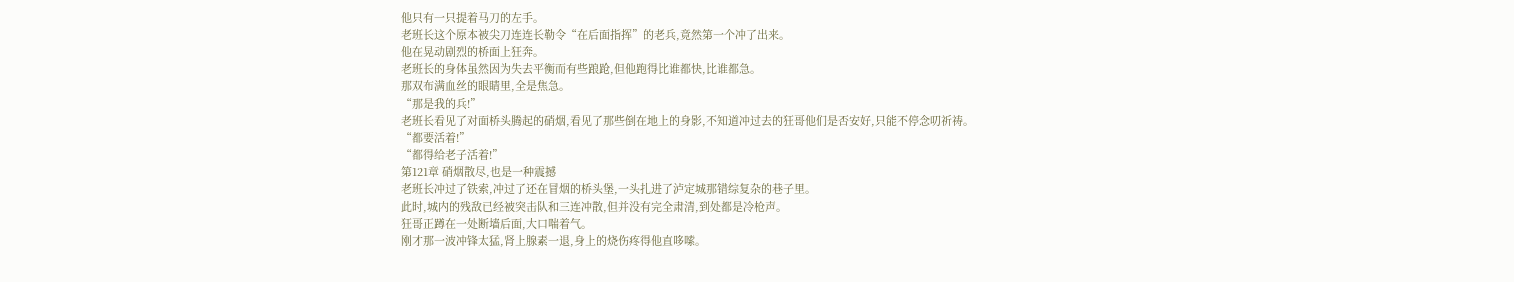他只有一只提着马刀的左手。
老班长这个原本被尖刀连连长勒令“在后面指挥”的老兵,竟然第一个冲了出来。
他在晃动剧烈的桥面上狂奔。
老班长的身体虽然因为失去平衡而有些踉跄,但他跑得比谁都快,比谁都急。
那双布满血丝的眼睛里,全是焦急。
“那是我的兵!”
老班长看见了对面桥头腾起的硝烟,看见了那些倒在地上的身影,不知道冲过去的狂哥他们是否安好,只能不停念叨祈祷。
“都要活着!”
“都得给老子活着!”
第121章 硝烟散尽,也是一种震撼
老班长冲过了铁索,冲过了还在冒烟的桥头堡,一头扎进了泸定城那错综复杂的巷子里。
此时,城内的残敌已经被突击队和三连冲散,但并没有完全肃清,到处都是冷枪声。
狂哥正蹲在一处断墙后面,大口喘着气。
刚才那一波冲锋太猛,肾上腺素一退,身上的烧伤疼得他直哆嗦。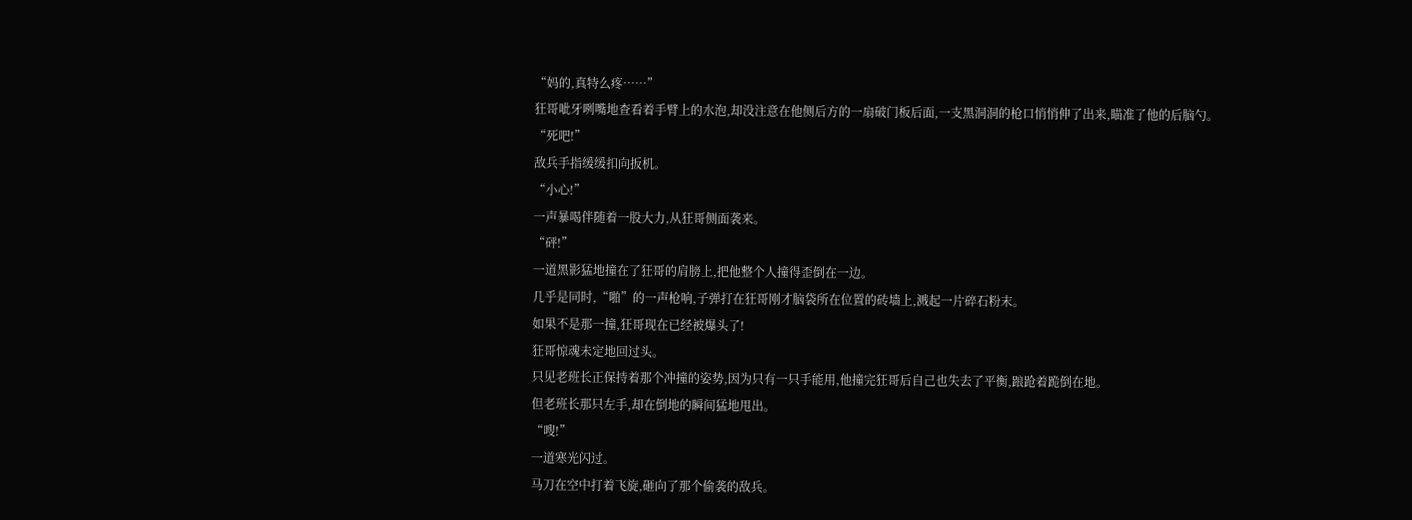“妈的,真特么疼……”
狂哥呲牙咧嘴地查看着手臂上的水泡,却没注意在他侧后方的一扇破门板后面,一支黑洞洞的枪口悄悄伸了出来,瞄准了他的后脑勺。
“死吧!”
敌兵手指缓缓扣向扳机。
“小心!”
一声暴喝伴随着一股大力,从狂哥侧面袭来。
“砰!”
一道黑影猛地撞在了狂哥的肩膀上,把他整个人撞得歪倒在一边。
几乎是同时,“啪”的一声枪响,子弹打在狂哥刚才脑袋所在位置的砖墙上,溅起一片碎石粉末。
如果不是那一撞,狂哥现在已经被爆头了!
狂哥惊魂未定地回过头。
只见老班长正保持着那个冲撞的姿势,因为只有一只手能用,他撞完狂哥后自己也失去了平衡,踉跄着跪倒在地。
但老班长那只左手,却在倒地的瞬间猛地甩出。
“嗖!”
一道寒光闪过。
马刀在空中打着飞旋,砸向了那个偷袭的敌兵。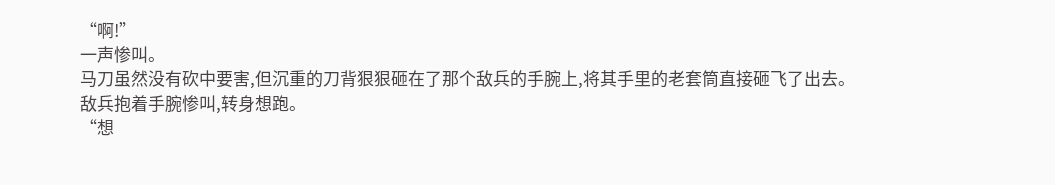“啊!”
一声惨叫。
马刀虽然没有砍中要害,但沉重的刀背狠狠砸在了那个敌兵的手腕上,将其手里的老套筒直接砸飞了出去。
敌兵抱着手腕惨叫,转身想跑。
“想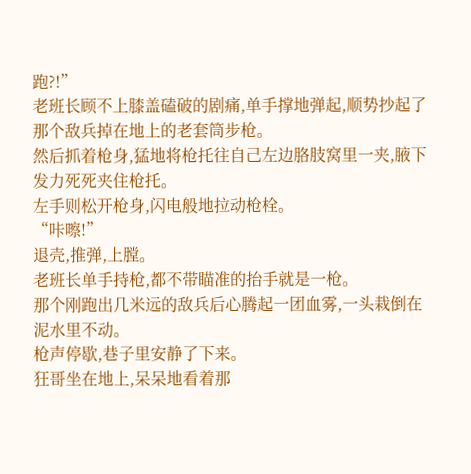跑?!”
老班长顾不上膝盖磕破的剧痛,单手撑地弹起,顺势抄起了那个敌兵掉在地上的老套筒步枪。
然后抓着枪身,猛地将枪托往自己左边胳肢窝里一夹,腋下发力死死夹住枪托。
左手则松开枪身,闪电般地拉动枪栓。
“咔嚓!”
退壳,推弹,上膛。
老班长单手持枪,都不带瞄准的抬手就是一枪。
那个刚跑出几米远的敌兵后心腾起一团血雾,一头栽倒在泥水里不动。
枪声停歇,巷子里安静了下来。
狂哥坐在地上,呆呆地看着那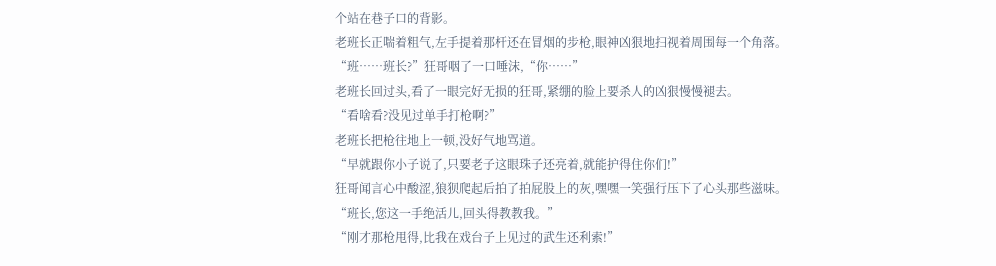个站在巷子口的背影。
老班长正喘着粗气,左手提着那杆还在冒烟的步枪,眼神凶狠地扫视着周围每一个角落。
“班……班长?”狂哥咽了一口唾沫,“你……”
老班长回过头,看了一眼完好无损的狂哥,紧绷的脸上要杀人的凶狠慢慢褪去。
“看啥看?没见过单手打枪啊?”
老班长把枪往地上一顿,没好气地骂道。
“早就跟你小子说了,只要老子这眼珠子还亮着,就能护得住你们!”
狂哥闻言心中酸涩,狼狈爬起后拍了拍屁股上的灰,嘿嘿一笑强行压下了心头那些滋味。
“班长,您这一手绝活儿,回头得教教我。”
“刚才那枪甩得,比我在戏台子上见过的武生还利索!”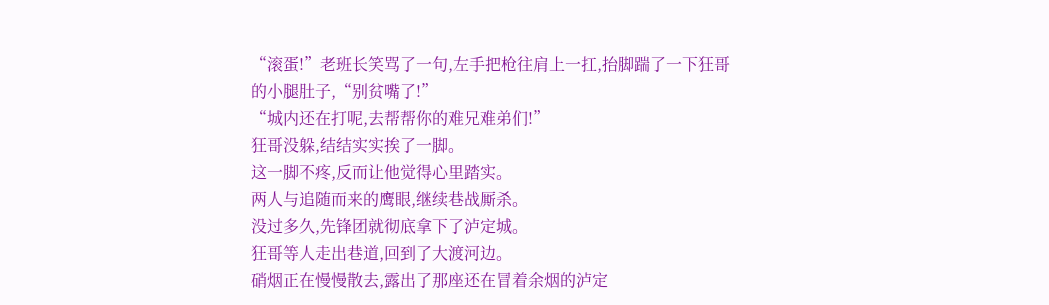“滚蛋!”老班长笑骂了一句,左手把枪往肩上一扛,抬脚踹了一下狂哥的小腿肚子,“别贫嘴了!”
“城内还在打呢,去帮帮你的难兄难弟们!”
狂哥没躲,结结实实挨了一脚。
这一脚不疼,反而让他觉得心里踏实。
两人与追随而来的鹰眼,继续巷战厮杀。
没过多久,先锋团就彻底拿下了泸定城。
狂哥等人走出巷道,回到了大渡河边。
硝烟正在慢慢散去,露出了那座还在冒着余烟的泸定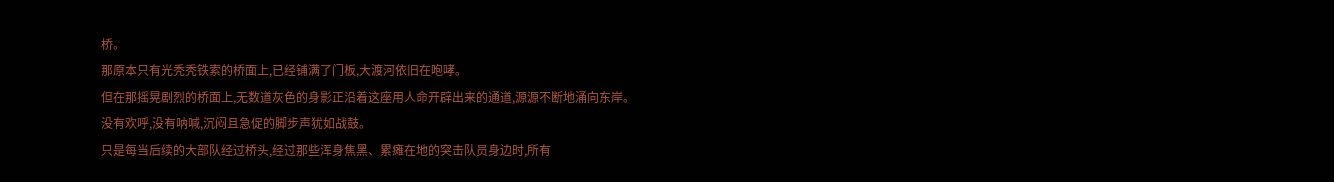桥。
那原本只有光秃秃铁索的桥面上,已经铺满了门板,大渡河依旧在咆哮。
但在那摇晃剧烈的桥面上,无数道灰色的身影正沿着这座用人命开辟出来的通道,源源不断地涌向东岸。
没有欢呼,没有呐喊,沉闷且急促的脚步声犹如战鼓。
只是每当后续的大部队经过桥头,经过那些浑身焦黑、累瘫在地的突击队员身边时,所有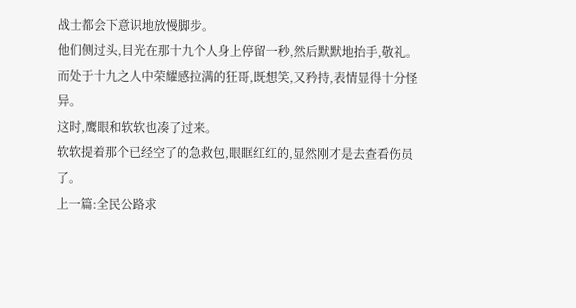战士都会下意识地放慢脚步。
他们侧过头,目光在那十九个人身上停留一秒,然后默默地抬手,敬礼。
而处于十九之人中荣耀感拉满的狂哥,既想笑,又矜持,表情显得十分怪异。
这时,鹰眼和软软也凑了过来。
软软提着那个已经空了的急救包,眼眶红红的,显然刚才是去查看伤员了。
上一篇:全民公路求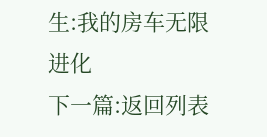生:我的房车无限进化
下一篇:返回列表